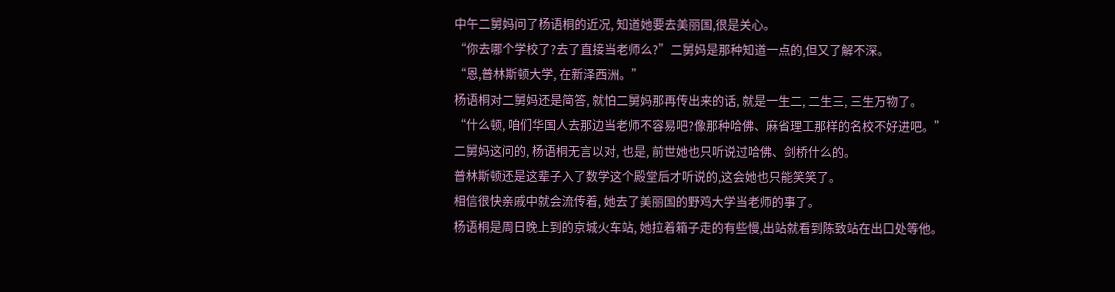中午二舅妈问了杨语桐的近况, 知道她要去美丽国,很是关心。
“你去哪个学校了?去了直接当老师么?”二舅妈是那种知道一点的,但又了解不深。
“恩,普林斯顿大学, 在新泽西洲。”
杨语桐对二舅妈还是简答, 就怕二舅妈那再传出来的话, 就是一生二, 二生三, 三生万物了。
“什么顿, 咱们华国人去那边当老师不容易吧?像那种哈佛、麻省理工那样的名校不好进吧。”
二舅妈这问的, 杨语桐无言以对, 也是, 前世她也只听说过哈佛、剑桥什么的。
普林斯顿还是这辈子入了数学这个殿堂后才听说的,这会她也只能笑笑了。
相信很快亲戚中就会流传着, 她去了美丽国的野鸡大学当老师的事了。
杨语桐是周日晚上到的京城火车站, 她拉着箱子走的有些慢,出站就看到陈致站在出口处等他。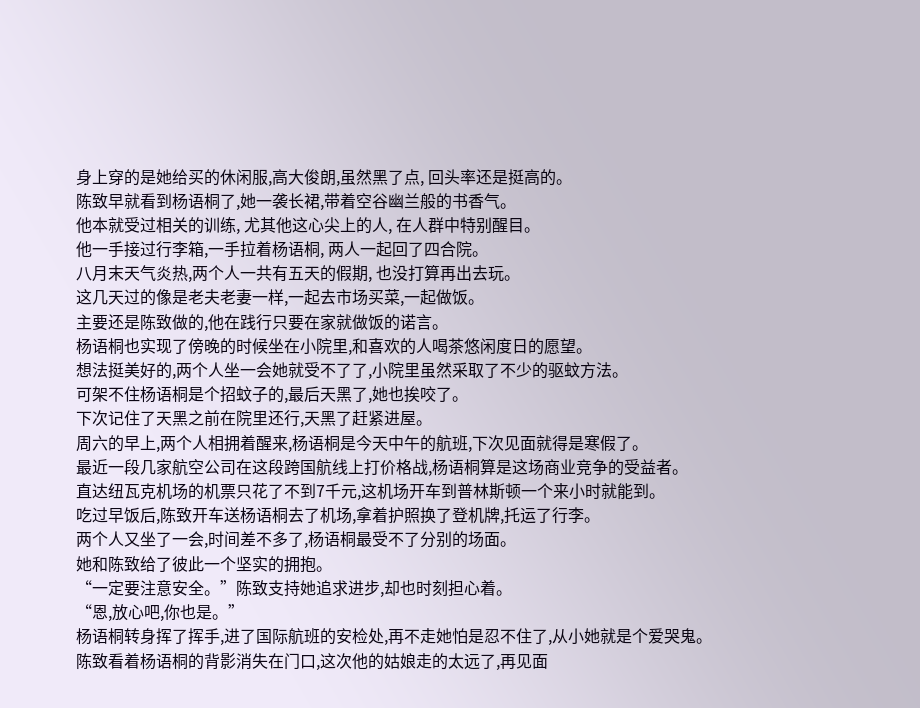身上穿的是她给买的休闲服,高大俊朗,虽然黑了点, 回头率还是挺高的。
陈致早就看到杨语桐了,她一袭长裙,带着空谷幽兰般的书香气。
他本就受过相关的训练, 尤其他这心尖上的人, 在人群中特别醒目。
他一手接过行李箱,一手拉着杨语桐, 两人一起回了四合院。
八月末天气炎热,两个人一共有五天的假期, 也没打算再出去玩。
这几天过的像是老夫老妻一样,一起去市场买菜,一起做饭。
主要还是陈致做的,他在践行只要在家就做饭的诺言。
杨语桐也实现了傍晚的时候坐在小院里,和喜欢的人喝茶悠闲度日的愿望。
想法挺美好的,两个人坐一会她就受不了了,小院里虽然采取了不少的驱蚊方法。
可架不住杨语桐是个招蚊子的,最后天黑了,她也挨咬了。
下次记住了天黑之前在院里还行,天黑了赶紧进屋。
周六的早上,两个人相拥着醒来,杨语桐是今天中午的航班,下次见面就得是寒假了。
最近一段几家航空公司在这段跨国航线上打价格战,杨语桐算是这场商业竞争的受益者。
直达纽瓦克机场的机票只花了不到7千元,这机场开车到普林斯顿一个来小时就能到。
吃过早饭后,陈致开车送杨语桐去了机场,拿着护照换了登机牌,托运了行李。
两个人又坐了一会,时间差不多了,杨语桐最受不了分别的场面。
她和陈致给了彼此一个坚实的拥抱。
“一定要注意安全。”陈致支持她追求进步,却也时刻担心着。
“恩,放心吧,你也是。”
杨语桐转身挥了挥手,进了国际航班的安检处,再不走她怕是忍不住了,从小她就是个爱哭鬼。
陈致看着杨语桐的背影消失在门口,这次他的姑娘走的太远了,再见面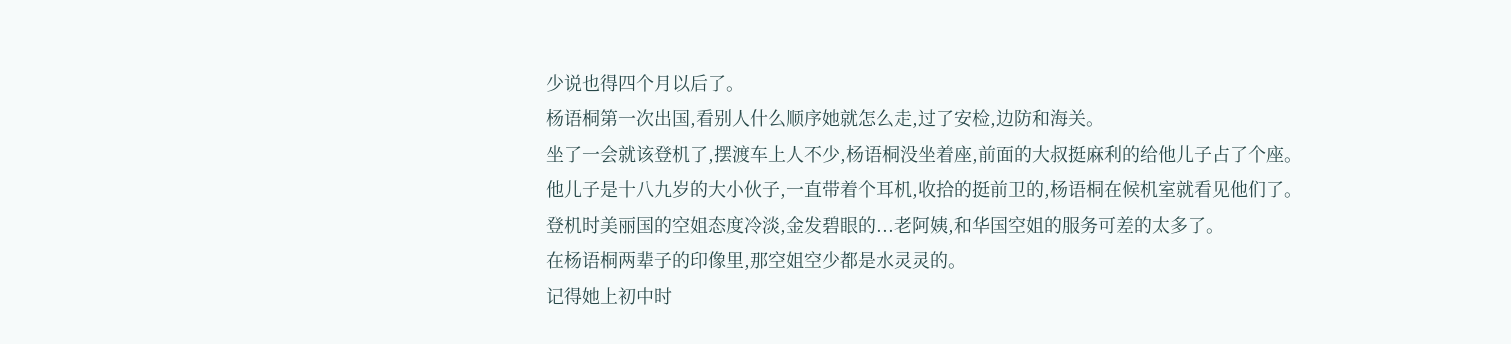少说也得四个月以后了。
杨语桐第一次出国,看别人什么顺序她就怎么走,过了安检,边防和海关。
坐了一会就该登机了,摆渡车上人不少,杨语桐没坐着座,前面的大叔挺麻利的给他儿子占了个座。
他儿子是十八九岁的大小伙子,一直带着个耳机,收拾的挺前卫的,杨语桐在候机室就看见他们了。
登机时美丽国的空姐态度冷淡,金发碧眼的...老阿姨,和华国空姐的服务可差的太多了。
在杨语桐两辈子的印像里,那空姐空少都是水灵灵的。
记得她上初中时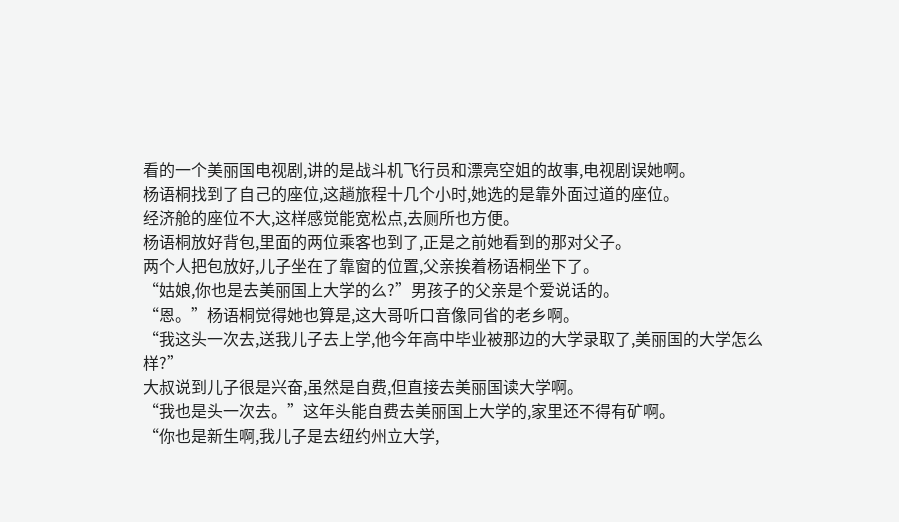看的一个美丽国电视剧,讲的是战斗机飞行员和漂亮空姐的故事,电视剧误她啊。
杨语桐找到了自己的座位,这趟旅程十几个小时,她选的是靠外面过道的座位。
经济舱的座位不大,这样感觉能宽松点,去厕所也方便。
杨语桐放好背包,里面的两位乘客也到了,正是之前她看到的那对父子。
两个人把包放好,儿子坐在了靠窗的位置,父亲挨着杨语桐坐下了。
“姑娘,你也是去美丽国上大学的么?”男孩子的父亲是个爱说话的。
“恩。”杨语桐觉得她也算是,这大哥听口音像同省的老乡啊。
“我这头一次去,送我儿子去上学,他今年高中毕业被那边的大学录取了,美丽国的大学怎么样?”
大叔说到儿子很是兴奋,虽然是自费,但直接去美丽国读大学啊。
“我也是头一次去。”这年头能自费去美丽国上大学的,家里还不得有矿啊。
“你也是新生啊,我儿子是去纽约州立大学,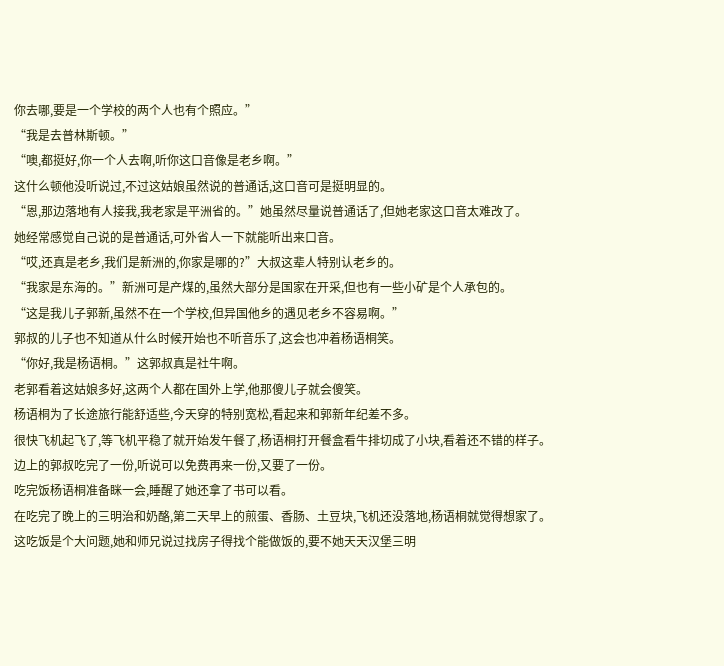你去哪,要是一个学校的两个人也有个照应。”
“我是去普林斯顿。”
“噢,都挺好,你一个人去啊,听你这口音像是老乡啊。”
这什么顿他没听说过,不过这姑娘虽然说的普通话,这口音可是挺明显的。
“恩,那边落地有人接我,我老家是平洲省的。”她虽然尽量说普通话了,但她老家这口音太难改了。
她经常感觉自己说的是普通话,可外省人一下就能听出来口音。
“哎,还真是老乡,我们是新洲的,你家是哪的?”大叔这辈人特别认老乡的。
“我家是东海的。”新洲可是产煤的,虽然大部分是国家在开采,但也有一些小矿是个人承包的。
“这是我儿子郭新,虽然不在一个学校,但异国他乡的遇见老乡不容易啊。”
郭叔的儿子也不知道从什么时候开始也不听音乐了,这会也冲着杨语桐笑。
“你好,我是杨语桐。”这郭叔真是社牛啊。
老郭看着这姑娘多好,这两个人都在国外上学,他那傻儿子就会傻笑。
杨语桐为了长途旅行能舒适些,今天穿的特别宽松,看起来和郭新年纪差不多。
很快飞机起飞了,等飞机平稳了就开始发午餐了,杨语桐打开餐盒看牛排切成了小块,看着还不错的样子。
边上的郭叔吃完了一份,听说可以免费再来一份,又要了一份。
吃完饭杨语桐准备眯一会,睡醒了她还拿了书可以看。
在吃完了晚上的三明治和奶酪,第二天早上的煎蛋、香肠、土豆块,飞机还没落地,杨语桐就觉得想家了。
这吃饭是个大问题,她和师兄说过找房子得找个能做饭的,要不她天天汉堡三明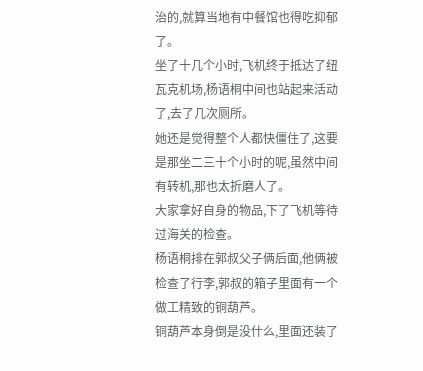治的,就算当地有中餐馆也得吃抑郁了。
坐了十几个小时,飞机终于抵达了纽瓦克机场,杨语桐中间也站起来活动了,去了几次厕所。
她还是觉得整个人都快僵住了,这要是那坐二三十个小时的呢,虽然中间有转机,那也太折磨人了。
大家拿好自身的物品,下了飞机等待过海关的检查。
杨语桐排在郭叔父子俩后面,他俩被检查了行李,郭叔的箱子里面有一个做工精致的铜葫芦。
铜葫芦本身倒是没什么,里面还装了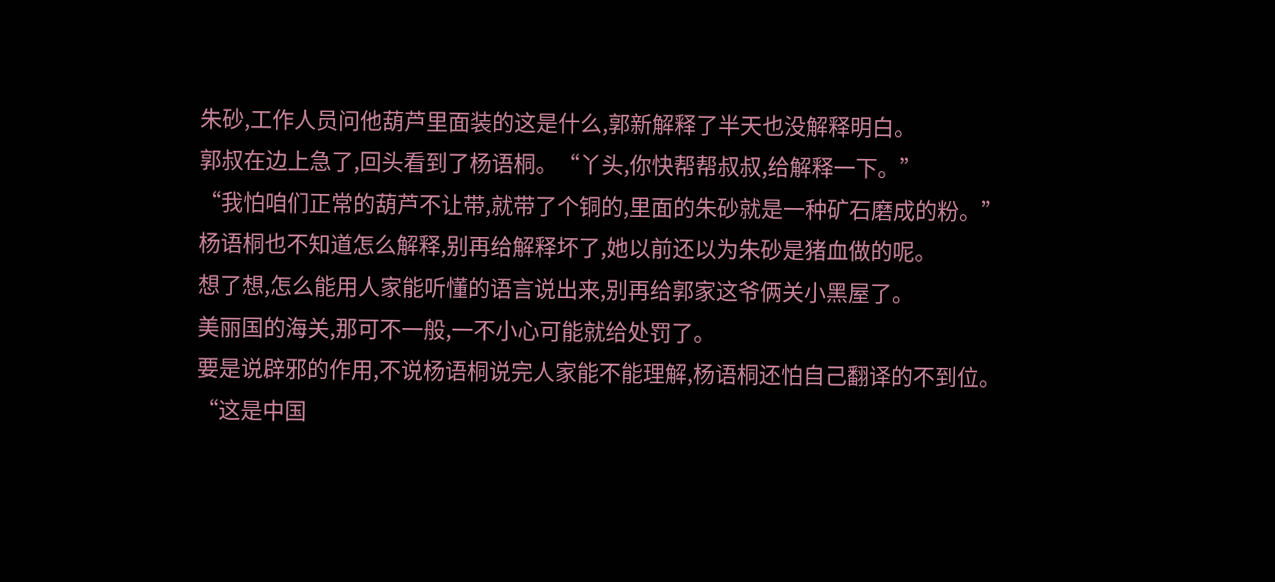朱砂,工作人员问他葫芦里面装的这是什么,郭新解释了半天也没解释明白。
郭叔在边上急了,回头看到了杨语桐。“丫头,你快帮帮叔叔,给解释一下。”
“我怕咱们正常的葫芦不让带,就带了个铜的,里面的朱砂就是一种矿石磨成的粉。”
杨语桐也不知道怎么解释,别再给解释坏了,她以前还以为朱砂是猪血做的呢。
想了想,怎么能用人家能听懂的语言说出来,别再给郭家这爷俩关小黑屋了。
美丽国的海关,那可不一般,一不小心可能就给处罚了。
要是说辟邪的作用,不说杨语桐说完人家能不能理解,杨语桐还怕自己翻译的不到位。
“这是中国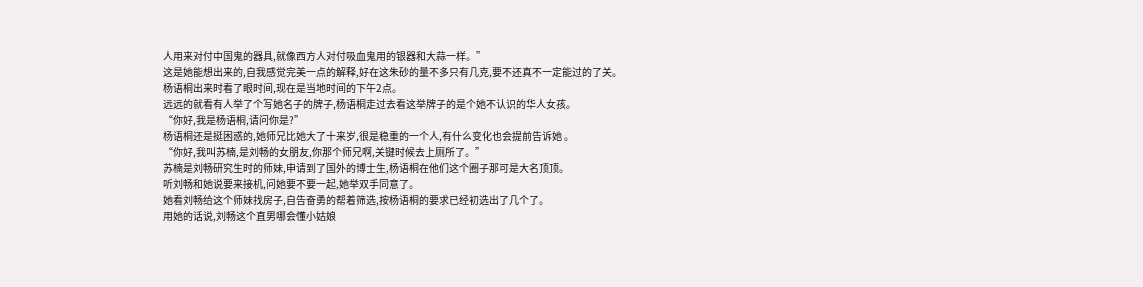人用来对付中国鬼的器具,就像西方人对付吸血鬼用的银器和大蒜一样。”
这是她能想出来的,自我感觉完美一点的解释,好在这朱砂的量不多只有几克,要不还真不一定能过的了关。
杨语桐出来时看了眼时间,现在是当地时间的下午2点。
远远的就看有人举了个写她名子的牌子,杨语桐走过去看这举牌子的是个她不认识的华人女孩。
“你好,我是杨语桐,请问你是?”
杨语桐还是挺困惑的,她师兄比她大了十来岁,很是稳重的一个人,有什么变化也会提前告诉她 。
“你好,我叫苏楠,是刘畅的女朋友,你那个师兄啊,关键时候去上厕所了。”
苏楠是刘畅研究生时的师妹,申请到了国外的博士生,杨语桐在他们这个圈子那可是大名顶顶。
听刘畅和她说要来接机,问她要不要一起,她举双手同意了。
她看刘畅给这个师妹找房子,自告奋勇的帮着筛选,按杨语桐的要求已经初选出了几个了。
用她的话说,刘畅这个直男哪会懂小姑娘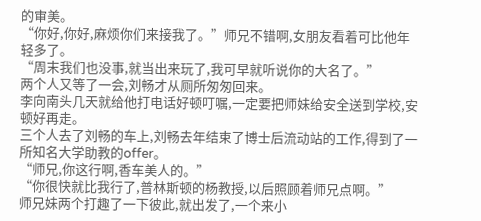的审美。
“你好,你好,麻烦你们来接我了。”师兄不错啊,女朋友看着可比他年轻多了。
“周末我们也没事,就当出来玩了,我可早就听说你的大名了。”
两个人又等了一会,刘畅才从厕所匆匆回来。
李向南头几天就给他打电话好顿叮嘱,一定要把师妹给安全送到学校,安顿好再走。
三个人去了刘畅的车上,刘畅去年结束了博士后流动站的工作,得到了一所知名大学助教的offer。
“师兄,你这行啊,香车美人的。”
“你很快就比我行了,普林斯顿的杨教授,以后照顾着师兄点啊。”
师兄妹两个打趣了一下彼此,就出发了,一个来小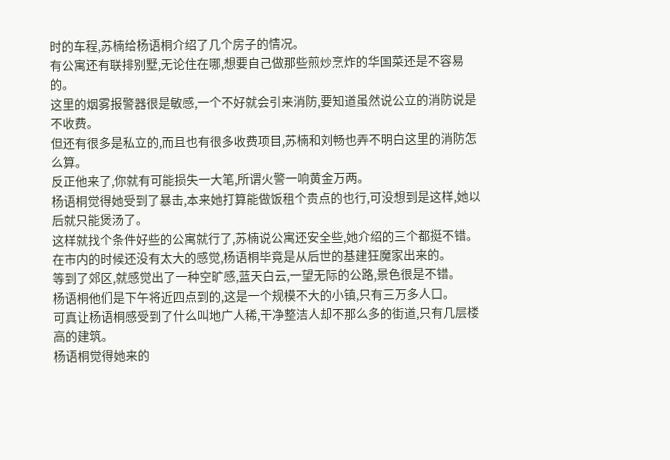时的车程,苏楠给杨语桐介绍了几个房子的情况。
有公寓还有联排别墅,无论住在哪,想要自己做那些煎炒烹炸的华国菜还是不容易的。
这里的烟雾报警器很是敏感,一个不好就会引来消防,要知道虽然说公立的消防说是不收费。
但还有很多是私立的,而且也有很多收费项目,苏楠和刘畅也弄不明白这里的消防怎么算。
反正他来了,你就有可能损失一大笔,所谓火警一响黄金万两。
杨语桐觉得她受到了暴击,本来她打算能做饭租个贵点的也行,可没想到是这样,她以后就只能煲汤了。
这样就找个条件好些的公寓就行了,苏楠说公寓还安全些,她介绍的三个都挺不错。
在市内的时候还没有太大的感觉,杨语桐毕竟是从后世的基建狂魔家出来的。
等到了郊区,就感觉出了一种空旷感,蓝天白云,一望无际的公路,景色很是不错。
杨语桐他们是下午将近四点到的,这是一个规模不大的小镇,只有三万多人口。
可真让杨语桐感受到了什么叫地广人稀,干净整洁人却不那么多的街道,只有几层楼高的建筑。
杨语桐觉得她来的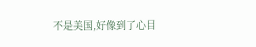不是美国,好像到了心目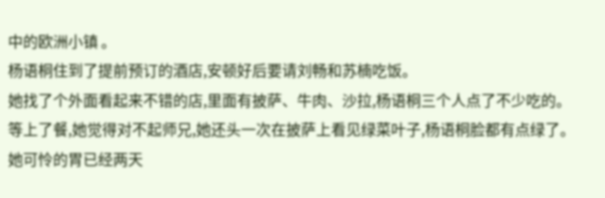中的欧洲小镇 。
杨语桐住到了提前预订的酒店,安顿好后要请刘畅和苏楠吃饭。
她找了个外面看起来不错的店,里面有披萨、牛肉、沙拉,杨语桐三个人点了不少吃的。
等上了餐,她觉得对不起师兄,她还头一次在披萨上看见绿菜叶子,杨语桐脸都有点绿了。
她可怜的胃已经两天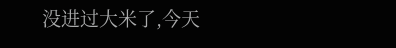没进过大米了,今天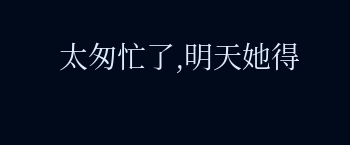太匆忙了,明天她得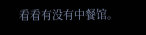看看有没有中餐馆。